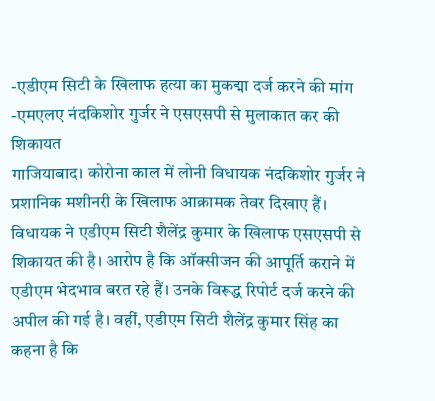-एडीएम सिटी के खिलाफ हत्या का मुकद्मा दर्ज करने की मांग
-एमएलए नंदकिशोर गुर्जर ने एसएसपी से मुलाकात कर की शिकायत
गाजियाबाद। कोरोना काल में लोनी विधायक नंदकिशोर गुर्जर ने प्रशानिक मशीनरी के खिलाफ आक्रामक तेवर दिखाए हैं। विधायक ने एडीएम सिटी शैलेंद्र कुमार के खिलाफ एसएसपी से शिकायत की है। आरोप है कि ऑक्सीजन की आपूर्ति कराने में एडीएम भेदभाव बरत रहे हैं। उनके विरूद्ध रिपोर्ट दर्ज करने की अपील की गई है। वहीं, एडीएम सिटी शैलेंद्र कुमार सिंह का कहना है कि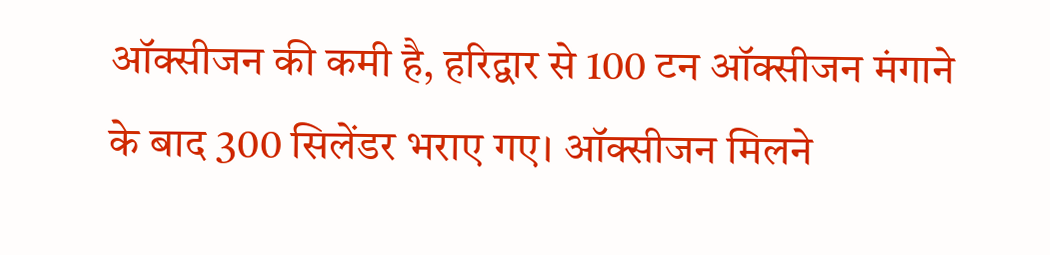ऑक्सीजन की कमी है, हरिद्वार से 100 टन ऑक्सीजन मंगाने के बाद 300 सिलेंडर भराए गए। ऑक्सीजन मिलने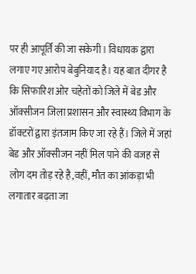पर ही आपूर्ति की जा सकेगी। विधायक द्वारा लगाए गए आरोप बेबुनियाद है। यह बात दीगर है कि सिफारिश ओर चहेतों को जिले में बेड और ऑक्सीजन जिला प्रशासन और स्वास्थ्य विभाग के डॉक्टरों द्वारा इंतजाम किए जा रहे हैं। जिले में जहां बेड और ऑक्सीजन नहीं मिल पाने की वजह से लोग दम तोड़ रहे है,वहीं, मौत का आंकड़ा भी लगातार बढ़ता जा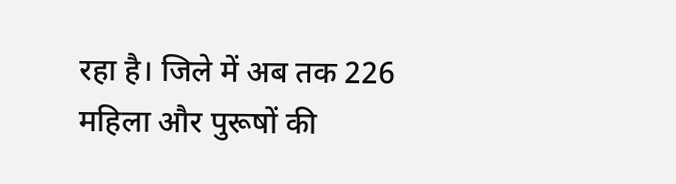रहा है। जिले में अब तक 226 महिला और पुरूषों की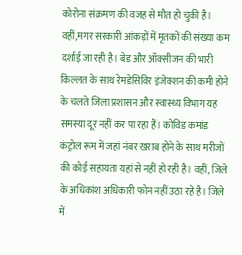कोरोना संक्रमण की वजह से मौत हो चुकी है। वहीं,मगर सरकारी आंकड़ों में मृतकों की संख्या कम दर्शाई जा रही है। बेड और ऑक्सीजन की भारी किल्लत के साथ रेमडेसिविर इंजेक्शन की कमी होने के चलते जिला प्रशासन और स्वास्थ्य विभाग यह समस्या दूर नहीं कर पा रहा हैं। कोविड कमांड कंट्रोल रूम में जहां नंबर खराब होने के साथ मरीजों की कोई सहायता यहां से नहीं हो रही है। वहीं, जिले के अधिकांश अधिकारी फोन नहीं उठा रहे है। जिले में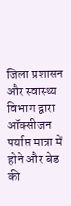जिला प्रशासन और स्वास्थ्य विभाग द्वारा ऑक्सीजन पर्याप्त मात्रा में होने और बेड की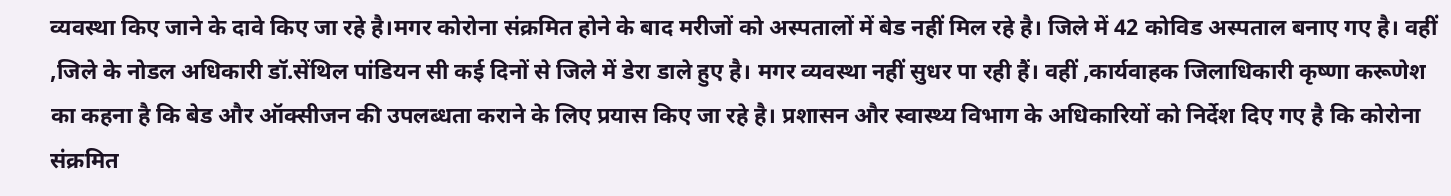व्यवस्था किए जाने के दावे किए जा रहे है।मगर कोरोना संक्रमित होने के बाद मरीजों को अस्पतालों में बेड नहीं मिल रहे है। जिले में 42 कोविड अस्पताल बनाए गए है। वहीं ,जिले के नोडल अधिकारी डॉ.सेंथिल पांडियन सी कई दिनों से जिले में डेरा डाले हुए है। मगर व्यवस्था नहीं सुधर पा रही हैं। वहीं ,कार्यवाहक जिलाधिकारी कृष्णा करूणेश का कहना है कि बेड और ऑक्सीजन की उपलब्धता कराने के लिए प्रयास किए जा रहे है। प्रशासन और स्वास्थ्य विभाग के अधिकारियों को निर्देश दिए गए है कि कोरोना संक्रमित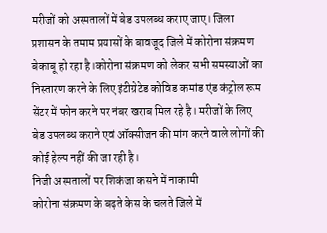मरीजों को अस्पतालों में बेड उपलब्ध कराए जाए। जिला प्रशासन के तमाम प्रयासों के बावजूद जिले में कोरोना संक्रमण बेकाबू हो रहा है।कोरोना संक्रमण को लेकर सभी समस्याओं का निस्तारण करने के लिए इंटीग्रेटेड कोविड कमांड एंड कंट्रोल रूम सेंटर में फोन करने पर नंबर खराब मिल रहे है। मरीजों के लिए बेड उपलब्ध कराने एवं ऑक्सीजन की मांग करने वाले लोगों की कोई हेल्प नहीं की जा रही है।
निजी अस्पतालों पर शिकंजा कसने में नाकामी
कोरोना संक्रमण के बढ़ते केस के चलते जिले में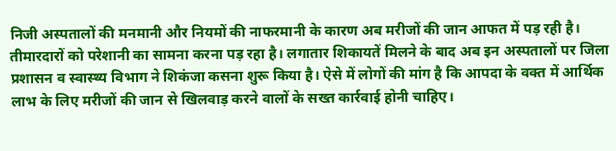निजी अस्पतालों की मनमानी और नियमों की नाफरमानी के कारण अब मरीजों की जान आफत में पड़ रही है। तीमारदारों को परेशानी का सामना करना पड़ रहा है। लगातार शिकायतें मिलने के बाद अब इन अस्पतालों पर जिला प्रशासन व स्वास्थ्य विभाग ने शिकंजा कसना शुरू किया है। ऐसे में लोगों की मांग है कि आपदा के वक्त में आर्थिक लाभ के लिए मरीजों की जान से खिलवाड़ करने वालों के सख्त कार्रवाई होनी चाहिए।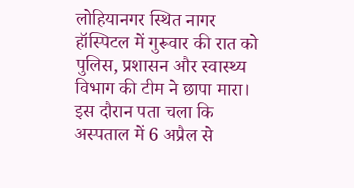लोहियानगर स्थित नागर हॉस्पिटल में गुरूवार की रात को पुलिस, प्रशासन और स्वास्थ्य विभाग की टीम ने छापा मारा। इस दौरान पता चला कि अस्पताल में 6 अप्रैल से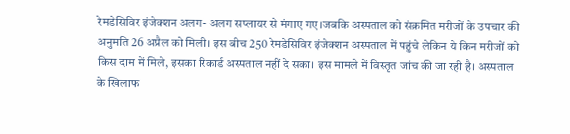रेमडेसिविर इंजेक्शन अलग- अलग सप्लायर से मंगाए गए।जबकि अस्पताल को संक्रमित मरीजों के उपचार की अनुमति 26 अप्रैल को मिली। इस बीच 250 रेमडेसिविर इंजेक्शन अस्पताल में पहुंचे लेकिन ये किन मरीजों को किस दाम में मिले, इसका रिकार्ड अस्पताल नहीं दे सका। इस मामले में विस्तृत जांच की जा रही है। अस्पताल के खिलाफ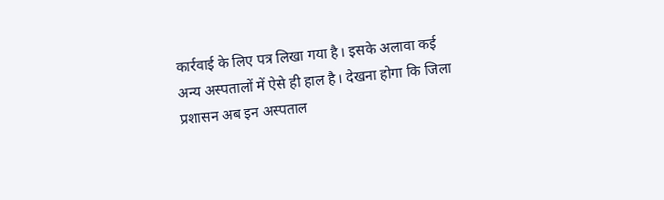कार्रवाई के लिए पत्र लिखा गया है। इसके अलावा कई अन्य अस्पतालों में ऐसे ही हाल है। देखना होगा कि जिला प्रशासन अब इन अस्पताल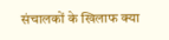संचालकों के खिलाफ क्या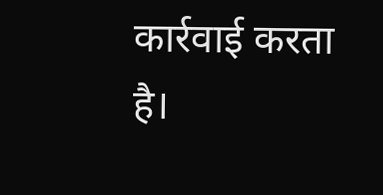कार्रवाई करता है।